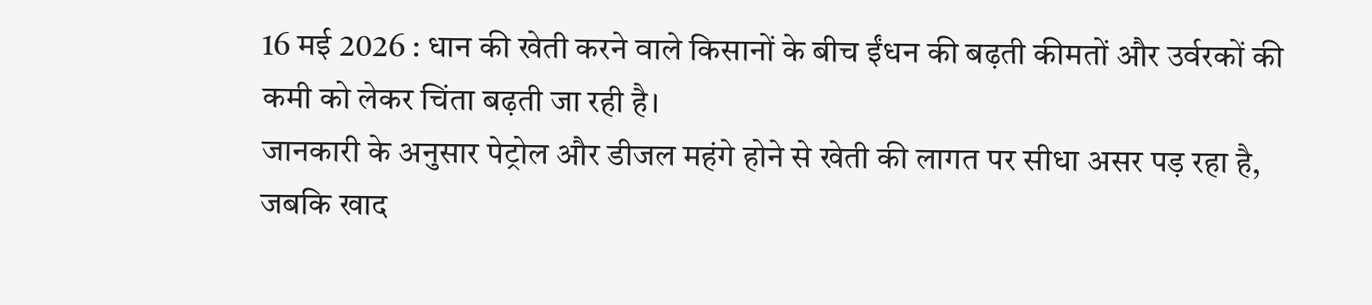16 मई 2026 : धान की खेती करने वाले किसानों के बीच ईंधन की बढ़ती कीमतों और उर्वरकों की कमी को लेकर चिंता बढ़ती जा रही है।
जानकारी के अनुसार पेट्रोल और डीजल महंगे होने से खेती की लागत पर सीधा असर पड़ रहा है, जबकि खाद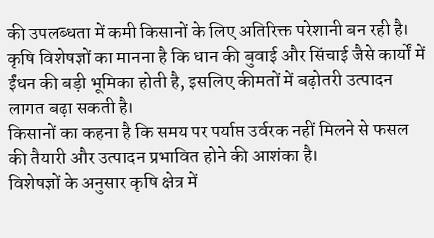की उपलब्धता में कमी किसानों के लिए अतिरिक्त परेशानी बन रही है।
कृषि विशेषज्ञों का मानना है कि धान की बुवाई और सिंचाई जैसे कार्यों में ईंधन की बड़ी भूमिका होती है, इसलिए कीमतों में बढ़ोतरी उत्पादन लागत बढ़ा सकती है।
किसानों का कहना है कि समय पर पर्याप्त उर्वरक नहीं मिलने से फसल की तैयारी और उत्पादन प्रभावित होने की आशंका है।
विशेषज्ञों के अनुसार कृषि क्षेत्र में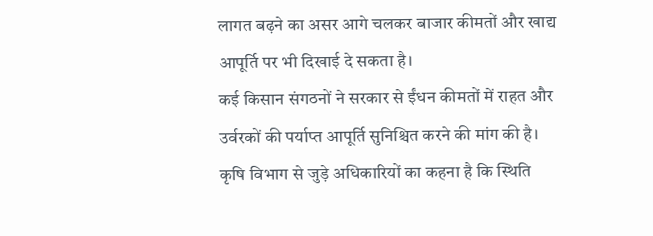लागत बढ़ने का असर आगे चलकर बाजार कीमतों और खाद्य आपूर्ति पर भी दिखाई दे सकता है।
कई किसान संगठनों ने सरकार से ईंधन कीमतों में राहत और उर्वरकों की पर्याप्त आपूर्ति सुनिश्चित करने की मांग की है।
कृषि विभाग से जुड़े अधिकारियों का कहना है कि स्थिति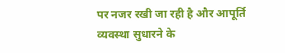पर नजर रखी जा रही है और आपूर्ति व्यवस्था सुधारने के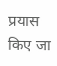प्रयास किए जा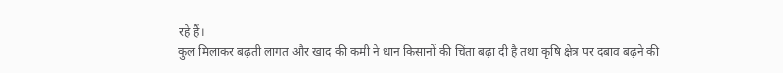रहे हैं।
कुल मिलाकर बढ़ती लागत और खाद की कमी ने धान किसानों की चिंता बढ़ा दी है तथा कृषि क्षेत्र पर दबाव बढ़ने की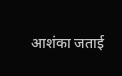आशंका जताई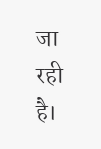जा रही है।